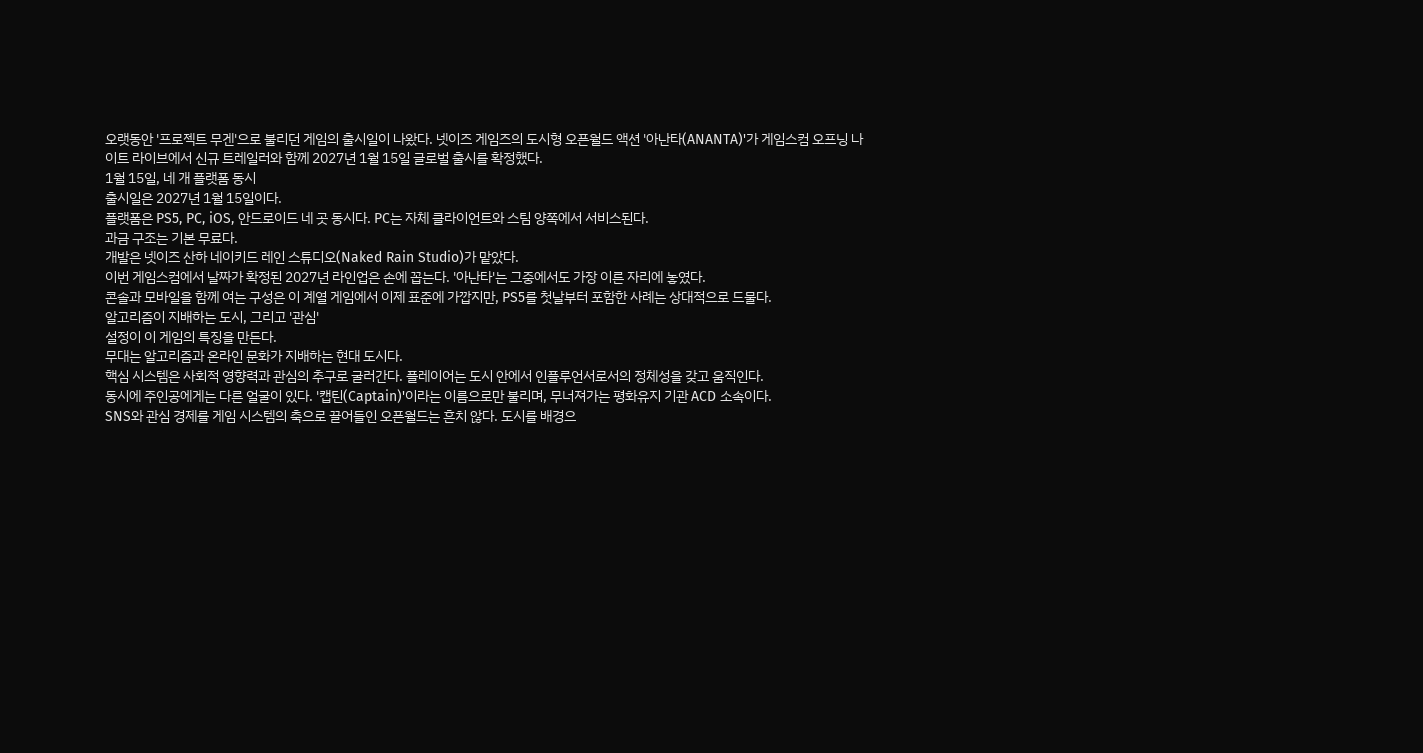오랫동안 '프로젝트 무겐'으로 불리던 게임의 출시일이 나왔다. 넷이즈 게임즈의 도시형 오픈월드 액션 '아난타(ANANTA)'가 게임스컴 오프닝 나이트 라이브에서 신규 트레일러와 함께 2027년 1월 15일 글로벌 출시를 확정했다.
1월 15일, 네 개 플랫폼 동시
출시일은 2027년 1월 15일이다.
플랫폼은 PS5, PC, iOS, 안드로이드 네 곳 동시다. PC는 자체 클라이언트와 스팀 양쪽에서 서비스된다.
과금 구조는 기본 무료다.
개발은 넷이즈 산하 네이키드 레인 스튜디오(Naked Rain Studio)가 맡았다.
이번 게임스컴에서 날짜가 확정된 2027년 라인업은 손에 꼽는다. '아난타'는 그중에서도 가장 이른 자리에 놓였다.
콘솔과 모바일을 함께 여는 구성은 이 계열 게임에서 이제 표준에 가깝지만, PS5를 첫날부터 포함한 사례는 상대적으로 드물다.
알고리즘이 지배하는 도시, 그리고 '관심'
설정이 이 게임의 특징을 만든다.
무대는 알고리즘과 온라인 문화가 지배하는 현대 도시다.
핵심 시스템은 사회적 영향력과 관심의 추구로 굴러간다. 플레이어는 도시 안에서 인플루언서로서의 정체성을 갖고 움직인다.
동시에 주인공에게는 다른 얼굴이 있다. '캡틴(Captain)'이라는 이름으로만 불리며, 무너져가는 평화유지 기관 ACD 소속이다.
SNS와 관심 경제를 게임 시스템의 축으로 끌어들인 오픈월드는 흔치 않다. 도시를 배경으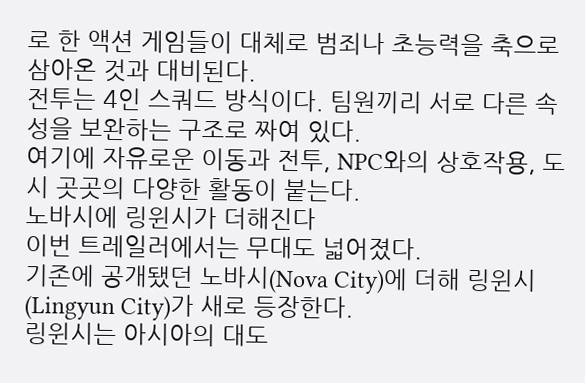로 한 액션 게임들이 대체로 범죄나 초능력을 축으로 삼아온 것과 대비된다.
전투는 4인 스쿼드 방식이다. 팀원끼리 서로 다른 속성을 보완하는 구조로 짜여 있다.
여기에 자유로운 이동과 전투, NPC와의 상호작용, 도시 곳곳의 다양한 활동이 붙는다.
노바시에 링윈시가 더해진다
이번 트레일러에서는 무대도 넓어졌다.
기존에 공개됐던 노바시(Nova City)에 더해 링윈시(Lingyun City)가 새로 등장한다.
링윈시는 아시아의 대도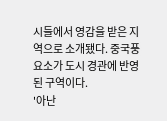시들에서 영감을 받은 지역으로 소개됐다. 중국풍 요소가 도시 경관에 반영된 구역이다.
'아난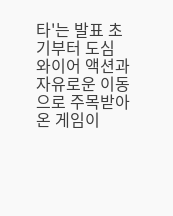타'는 발표 초기부터 도심 와이어 액션과 자유로운 이동으로 주목받아온 게임이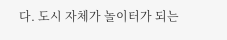다. 도시 자체가 놀이터가 되는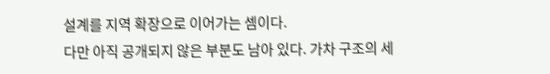설계를 지역 확장으로 이어가는 셈이다.
다만 아직 공개되지 않은 부분도 남아 있다. 가차 구조의 세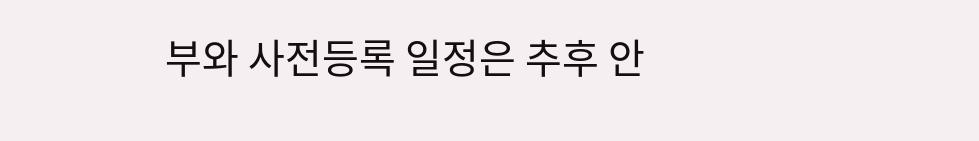부와 사전등록 일정은 추후 안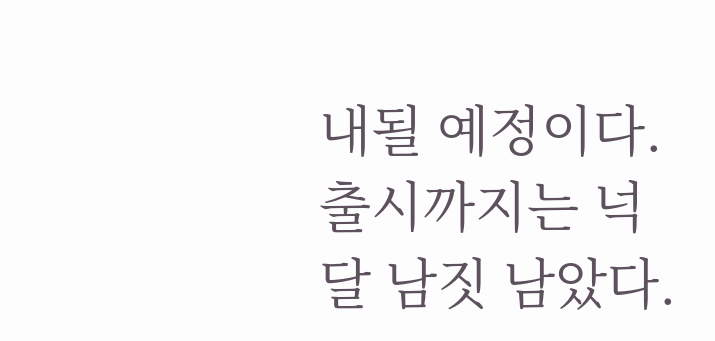내될 예정이다.
출시까지는 넉 달 남짓 남았다.